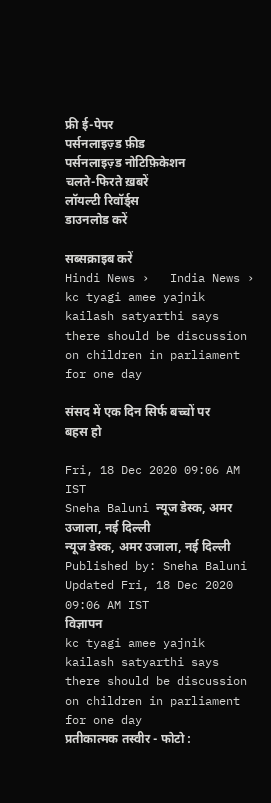फ्री ई-पेपर
पर्सनलाइज़्ड फ़ीड
पर्सनलाइज़्ड नोटिफ़िकेशन
चलते-फिरते ख़बरें
लॉयल्टी रिवॉर्ड्स
डाउनलोड करें

सब्सक्राइब करें
Hindi News ›   India News ›   kc tyagi amee yajnik kailash satyarthi says there should be discussion on children in parliament for one day

संसद में एक दिन सिर्फ बच्चों पर बहस हो

Fri, 18 Dec 2020 09:06 AM IST
Sneha Baluni न्यूज डेस्क, अमर उजाला, नई दिल्ली
न्यूज डेस्क, अमर उजाला, नई दिल्ली Published by: Sneha Baluni Updated Fri, 18 Dec 2020 09:06 AM IST
विज्ञापन
kc tyagi amee yajnik kailash satyarthi says there should be discussion on children in parliament for one day
प्रतीकात्मक तस्वीर - फोटो :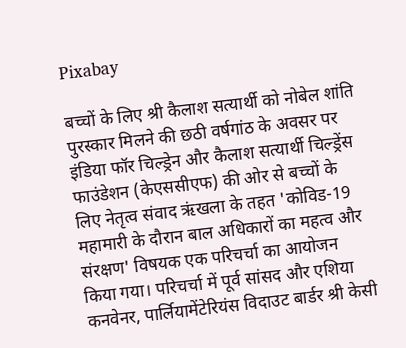Pixabay

बच्चों के लिए श्री कैलाश सत्यार्थी को नोबेल शांति पुरस्कार मिलने की छठी वर्षगांठ के अवसर पर इंडिया फॉर चिल्ड्रेन और कैलाश सत्यार्थी चिल्ड्रेंस फाउंडेशन (केएससीएफ) की ओर से बच्चों के लिए नेतृत्व संवाद ऋंखला के तहत 'कोविड-19 महामारी के दौरान बाल अधिकारों का महत्व और संरक्षण' विषयक एक परिचर्चा का आयोजन किया गया। परिचर्चा में पूर्व सांसद और एशिया कनवेनर, पार्लियामेंटेरियंस विदाउट बार्डर श्री केसी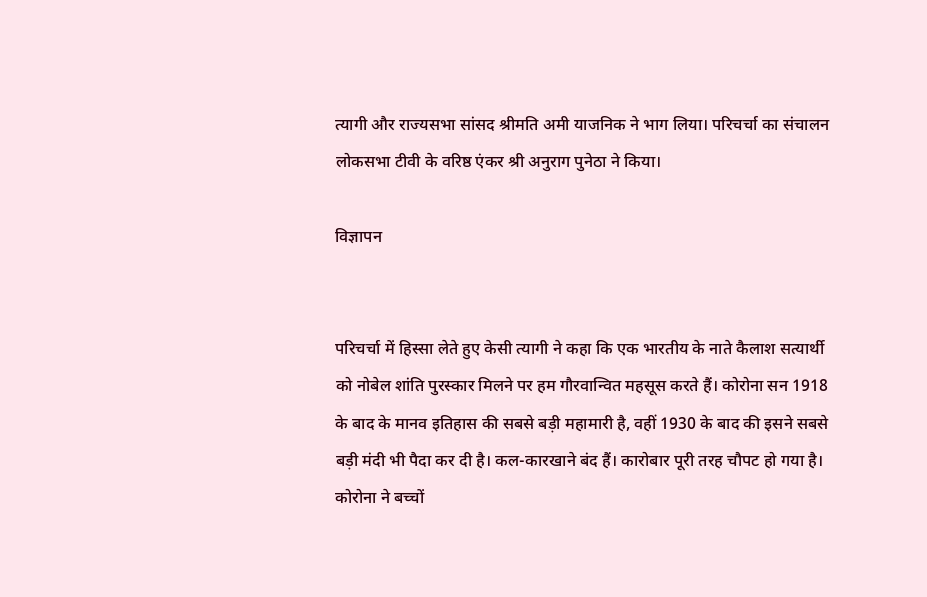त्यागी और राज्यसभा सांसद श्रीमति अमी याजनिक ने भाग लिया। परिचर्चा का संचालन लोकसभा टीवी के वरिष्ठ एंकर श्री अनुराग पुनेठा ने किया।

विज्ञापन


परिचर्चा में हिस्सा लेते हुए केसी त्यागी ने कहा कि एक भारतीय के नाते कैलाश सत्यार्थी को नोबेल शांति पुरस्कार मिलने पर हम गौरवान्वित महसूस करते हैं। कोरोना सन 1918 के बाद के मानव इतिहास की सबसे बड़ी महामारी है, वहीं 1930 के बाद की इसने सबसे बड़ी मंदी भी पैदा कर दी है। कल-कारखाने बंद हैं। कारोबार पूरी तरह चौपट हो गया है। कोरोना ने बच्चों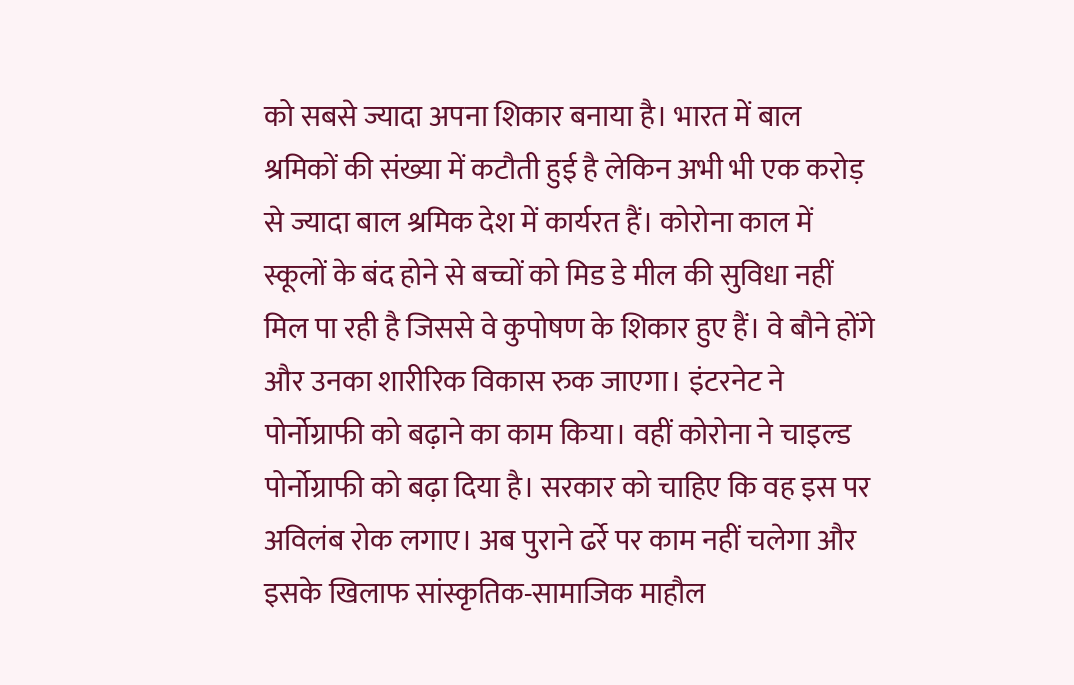को सबसे ज्यादा अपना शिकार बनाया है। भारत में बाल श्रमिकों की संख्या में कटौती हुई है लेकिन अभी भी एक करोड़ से ज्यादा बाल श्रमिक देश में कार्यरत हैं। कोरोना काल में स्कूलों के बंद होने से बच्चों को मिड डे मील की सुविधा नहीं मिल पा रही है जिससे वे कुपोषण के शिकार हुए हैं। वे बौने होंगे और उनका शारीरिक विकास रुक जाएगा। इंटरनेट ने पोर्नोग्राफी को बढ़ाने का काम किया। वहीं कोरोना ने चाइल्ड पोर्नोग्राफी को बढ़ा दिया है। सरकार को चाहिए कि वह इस पर अविलंब रोक लगाए। अब पुराने ढर्रे पर काम नहीं चलेगा और इसके खिलाफ सांस्कृतिक-सामाजिक माहौल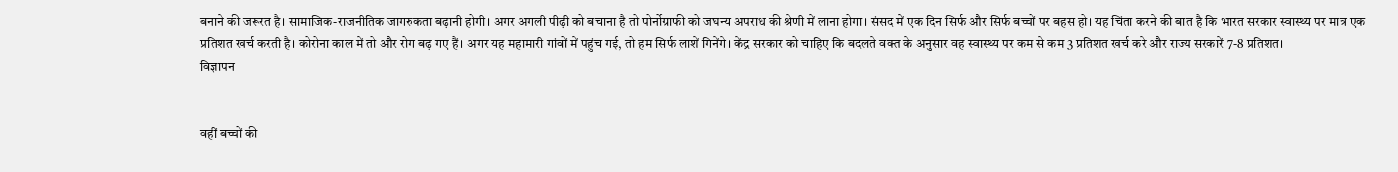बनाने की जरूरत है। सामाजिक-राजनीतिक जागरुकता बढ़ानी होगी। अगर अगली पीढ़ी को बचाना है तो पोर्नोग्राफी को जघन्य अपराध की श्रेणी में लाना होगा। संसद में एक दिन सिर्फ और सिर्फ बच्चों पर बहस हो। यह चिंता करने की बात है कि भारत सरकार स्वास्थ्य पर मात्र एक प्रतिशत खर्च करती है। कोरोना काल में तो और रोग बढ़ गए हैं। अगर यह महामारी गांवों में पहुंच गई, तो हम सिर्फ लाशें गिनेंगे। केंद्र सरकार को चाहिए कि बदलते वक्त के अनुसार वह स्वास्थ्य पर कम से कम 3 प्रतिशत खर्च करे और राज्य सरकारें 7-8 प्रतिशत।
विज्ञापन


वहीं बच्चों की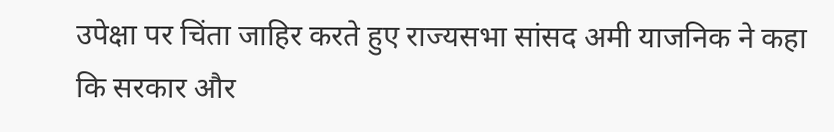उपेक्षा पर चिंता जाहिर करते हुए राज्यसभा सांसद अमी याजनिक ने कहा कि सरकार और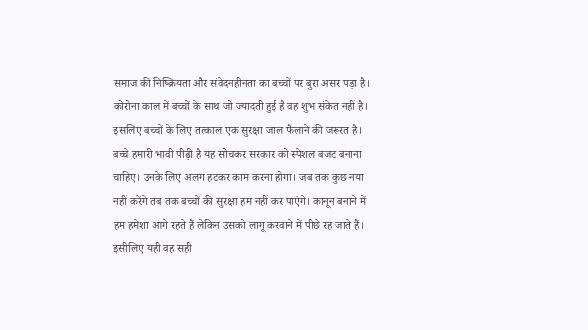समाज की निष्क्रियता और संवेदनहीनता का बच्चों पर बुरा असर पड़ा है। कोरोना काल में बच्चों के साथ जो ज्यादती हुई है वह शुभ संकेत नहीं है। इसलिए बच्चों के लिए तत्काल एक सुरक्षा जाल फैलाने की जरूरत है। बच्चे हमारी भावी पीढ़ी है यह सोचकर सरकार को स्पेशल बजट बनाना चाहिए। उनके लिए अलग हटकर काम करना होगा। जब तक कुछ नया नहीं करेंगे तब तक बच्चों की सुरक्षा हम नहीं कर पाएंगे। कानून बनाने में हम हमेशा आगे रहते हैं लेकिन उसको लागू करवाने में पीछे रह जाते हैं। इसीलिए यही वह सही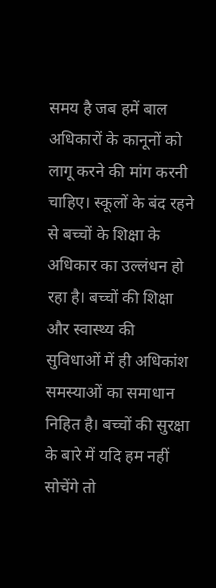समय है जब हमें बाल अधिकारों के कानूनों को लागू करने की मांग करनी चाहिए। स्कूलों के बंद रहने से बच्चों के शिक्षा के अधिकार का उल्लंधन हो रहा है। बच्चों की शिक्षा और स्वास्थ्य की सुविधाओं में ही अधिकांश समस्याओं का समाधान निहित है। बच्चों की सुरक्षा के बारे में यदि हम नहीं सोचेंगे तो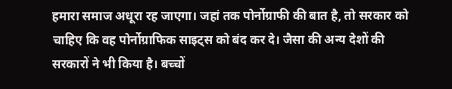हमारा समाज अधूरा रह जाएगा। जहां तक पोर्नोग्राफी की बात है, तो सरकार को चाहिए कि वह पोर्नोग्राफिक साइट्स को बंद कर दे। जैसा की अन्य देशों की सरकारों ने भी किया है। बच्चों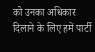को उनका अधिकार दिलाने के लिए हमें पार्टी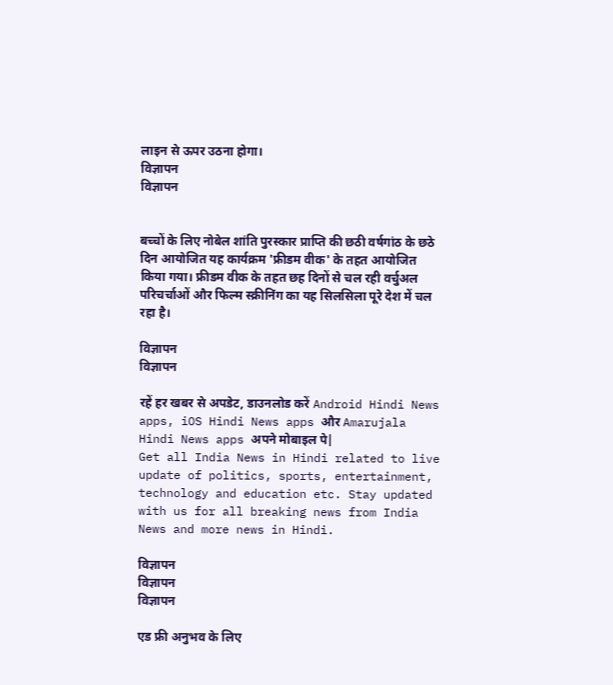लाइन से ऊपर उठना होगा।
विज्ञापन
विज्ञापन


बच्चों के लिए नोबेल शांति पुरस्कार प्राप्ति की छठी वर्षगांठ के छठे दिन आयोजित यह कार्यक्रम 'फ्रीडम वीक' के तहत आयोजित किया गया। फ्रीडम वीक के तहत छह दिनों से चल रही वर्चुअल परिचर्चाओं और फिल्म स्क्रीनिंग का यह सिलसिला पूरे देश में चल रहा है।

विज्ञापन
विज्ञापन

रहें हर खबर से अपडेट, डाउनलोड करें Android Hindi News apps, iOS Hindi News apps और Amarujala Hindi News apps अपने मोबाइल पे|
Get all India News in Hindi related to live update of politics, sports, entertainment, technology and education etc. Stay updated with us for all breaking news from India News and more news in Hindi.

विज्ञापन
विज्ञापन
विज्ञापन

एड फ्री अनुभव के लिए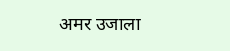अमर उजाला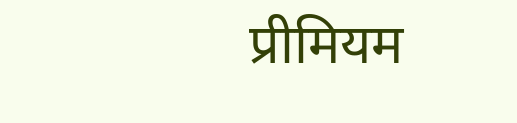प्रीमियम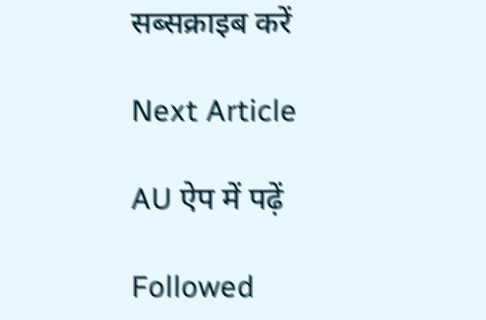सब्सक्राइब करें

Next Article

AU ऐप में पढ़ें

Followed